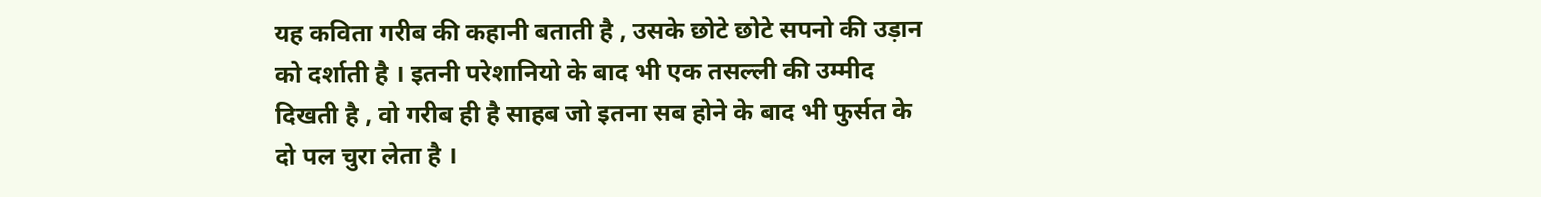यह कविता गरीब की कहानी बताती है , उसके छोटे छोटे सपनो की उड़ान को दर्शाती है । इतनी परेशानियो के बाद भी एक तसल्ली की उम्मीद दिखती है , वो गरीब ही है साहब जो इतना सब होने के बाद भी फुर्सत के दो पल चुरा लेता है ।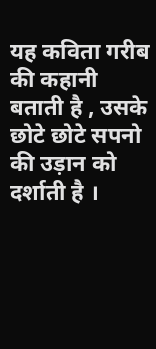यह कविता गरीब की कहानी बताती है , उसके छोटे छोटे सपनो की उड़ान को दर्शाती है ।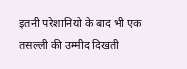इतनी परेशानियो के बाद भी एक तसल्ली की उम्मीद दिखती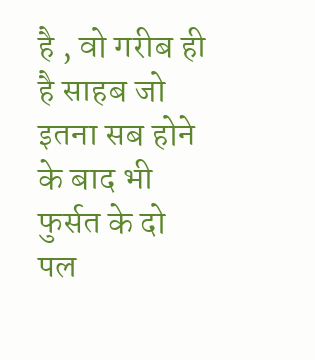है , वो गरीब ही है साहब जो इतना सब होने के बाद भी फुर्सत के दो पल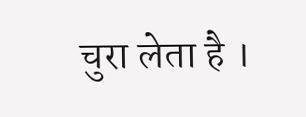चुरा लेता है ।